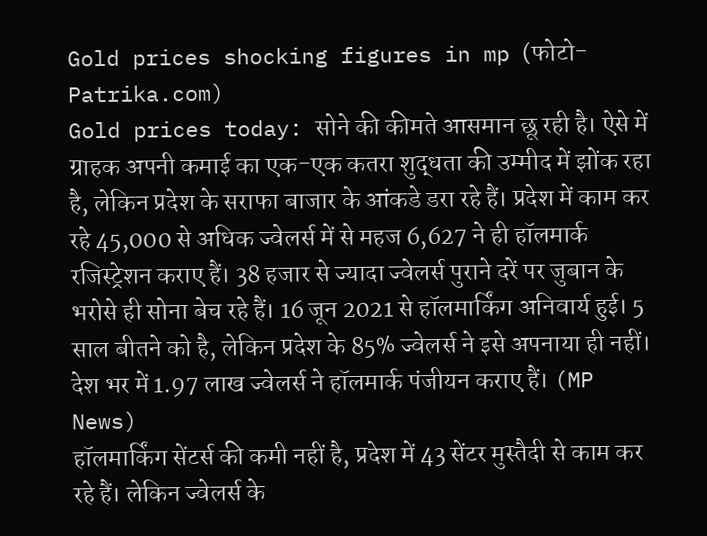Gold prices shocking figures in mp (फोटो- Patrika.com)
Gold prices today: सोने की कीमते आसमान छू रही है। ऐसे में ग्राहक अपनी कमाई का एक-एक कतरा शुद्धता की उम्मीद में झोंक रहा है, लेकिन प्रदेश के सराफा बाजार के आंकडे डरा रहे हैं। प्रदेश में काम कर रहे 45,000 से अधिक ज्वेलर्स में से महज 6,627 ने ही हॉलमार्क रजिस्ट्रेशन कराए हैं। 38 हजार से ज्यादा ज्वेलर्स पुराने दरें पर जुबान के भरोसे ही सोना बेच रहे हैं। 16 जून 2021 से हॉलमार्किंग अनिवार्य हुई। 5 साल बीतने को है, लेकिन प्रदेश के 85% ज्वेलर्स ने इसे अपनाया ही नहीं। देश भर में 1.97 लाख ज्वेलर्स ने हॉलमार्क पंजीयन कराए हैं। (MP News)
हॉलमार्किंग सेंटर्स की कमी नहीं है, प्रदेश में 43 सेंटर मुस्तैदी से काम कर रहे हैं। लेकिन ज्वेलर्स के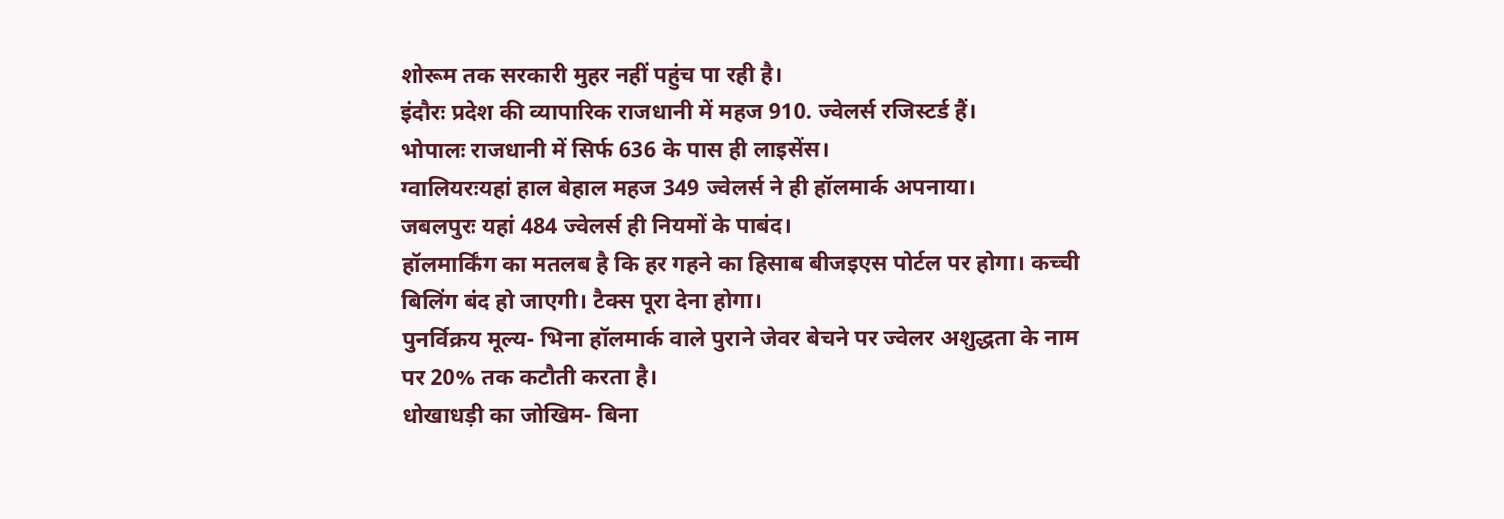शोरूम तक सरकारी मुहर नहीं पहुंच पा रही है।
इंदौरः प्रदेश की व्यापारिक राजधानी में महज 910. ज्वेलर्स रजिस्टर्ड हैं।
भोपालः राजधानी में सिर्फ 636 के पास ही लाइसेंस।
ग्वालियरःयहां हाल बेहाल महज 349 ज्वेलर्स ने ही हॉलमार्क अपनाया।
जबलपुरः यहां 484 ज्वेलर्स ही नियमों के पाबंद।
हॉलमार्किंग का मतलब है कि हर गहने का हिसाब बीजइएस पोर्टल पर होगा। कच्ची बिलिंग बंद हो जाएगी। टैक्स पूरा देना होगा।
पुनर्विक्रय मूल्य- भिना हॉलमार्क वाले पुराने जेवर बेचने पर ज्वेलर अशुद्धता के नाम पर 20% तक कटौती करता है।
धोखाधड़ी का जोखिम- बिना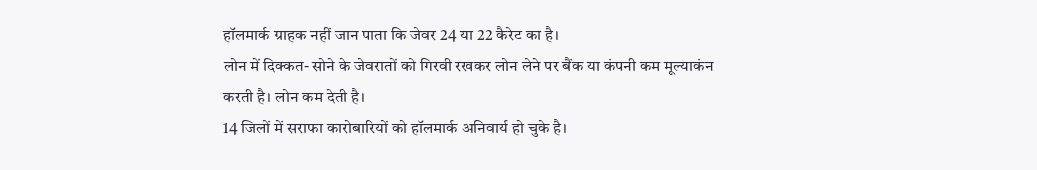हॉलमार्क ग्राहक नहीं जान पाता कि जेवर 24 या 22 कैरेट का है।
लोन में दिक्कत- सोने के जेवरातों को गिरवी रखकर लोन लेने पर बैंक या कंपनी कम मूल्याकंन करती है। लोन कम देती है।
14 जिलों में सराफा कारोबारियों को हॉलमार्क अनिवार्य हो चुके है।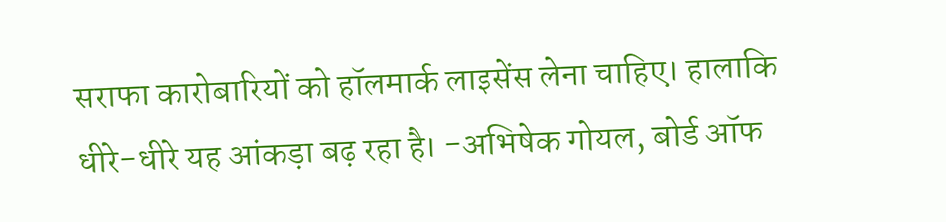सराफा कारोबारियों को हॉलमार्क लाइसेंस लेना चाहिए। हालाकि धीरे-धीरे यह आंकड़ा बढ़ रहा है। -अभिषेक गोयल, बोर्ड ऑफ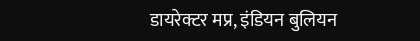डायरेक्टर मप्र, इंडियन बुलियन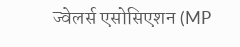ज्वेलर्स एसोसिएशन (MP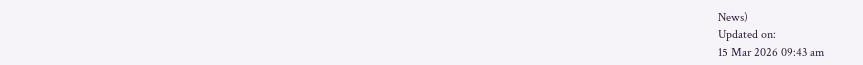News)
Updated on:
15 Mar 2026 09:43 am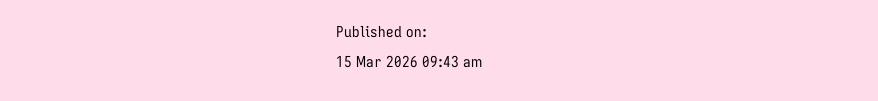Published on:
15 Mar 2026 09:43 am